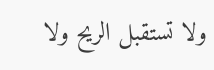ولا تستقبل الريح ولا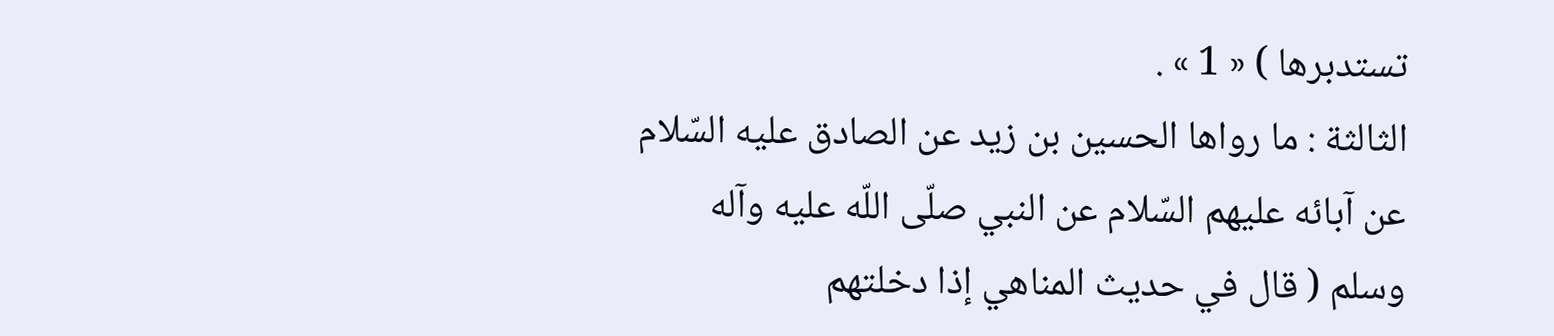تستدبرها ) « 1 » .
الثالثة : ما رواها الحسين بن زيد عن الصادق عليه السّلام عن آبائه عليهم السّلام عن النبي صلّى اللّه عليه وآله وسلم ( قال في حديث المناهي إذا دخلتهم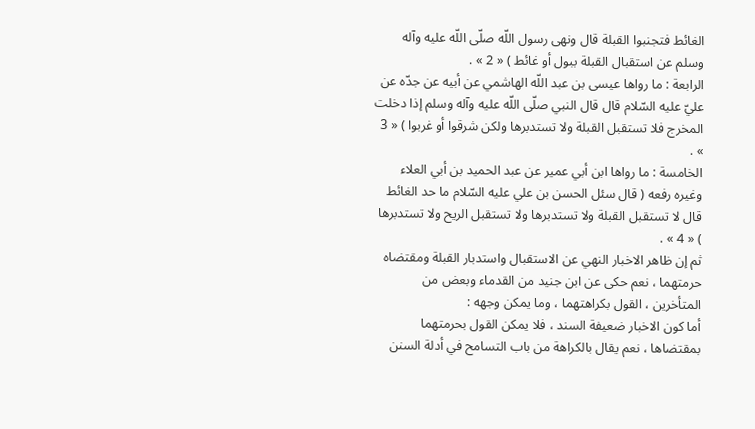الغائط فتجنبوا القبلة قال ونهى رسول اللّه صلّى اللّه عليه وآله وسلم عن استقبال القبلة ببول أو غائط ) « 2 » .
الرابعة : ما رواها عيسى بن عبد اللّه الهاشمي عن أبيه عن جدّه عن عليّ عليه السّلام قال قال النبي صلّى اللّه عليه وآله وسلم إذا دخلت المخرج فلا تستقبل القبلة ولا تستدبرها ولكن شرقوا أو غربوا ) « 3 » .
الخامسة : ما رواها ابن أبي عمير عن عبد الحميد بن أبي العلاء وغيره رفعه ( قال سئل الحسن بن علي عليه السّلام ما حد الغائط قال لا تستقبل القبلة ولا تستدبرها ولا تستقبل الريح ولا تستدبرها ) « 4 » .
ثم إن ظاهر الاخبار النهي عن الاستقبال واستدبار القبلة ومقتضاه حرمتهما ، نعم حكى عن ابن جنيد من القدماء وبعض من المتأخرين ، القول بكراهتهما ، وما يمكن وجهه :
أما كون الاخبار ضعيفة السند ، فلا يمكن القول بحرمتهما بمقتضاها ، نعم يقال بالكراهة من باب التسامح في أدلة السنن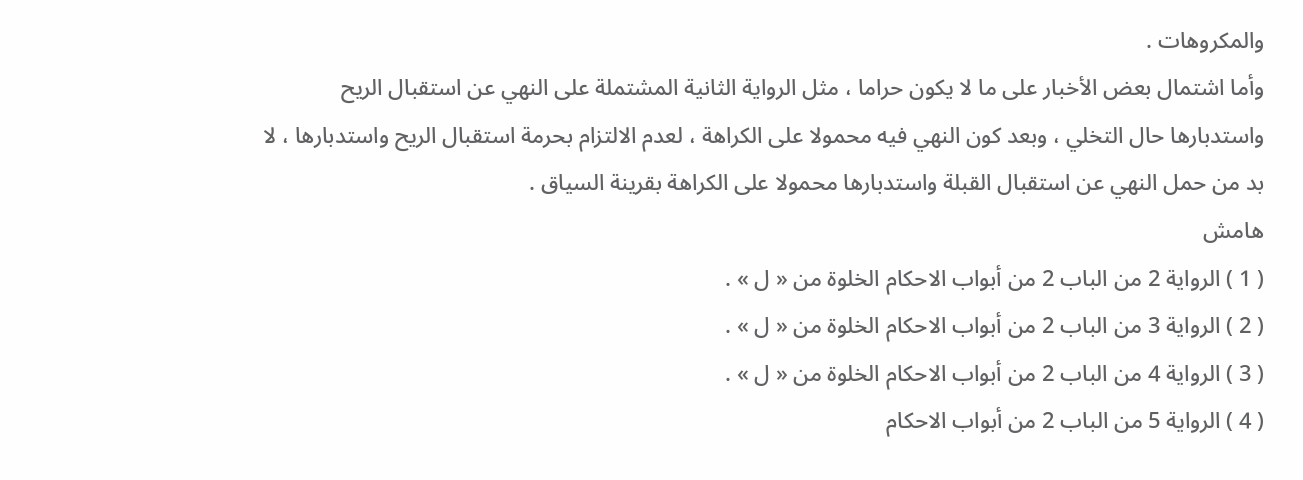والمكروهات .
وأما اشتمال بعض الأخبار على ما لا يكون حراما ، مثل الرواية الثانية المشتملة على النهي عن استقبال الريح واستدبارها حال التخلي ، وبعد كون النهي فيه محمولا على الكراهة ، لعدم الالتزام بحرمة استقبال الريح واستدبارها ، لا بد من حمل النهي عن استقبال القبلة واستدبارها محمولا على الكراهة بقرينة السياق .
هامش
( 1 ) الرواية 2 من الباب 2 من أبواب الاحكام الخلوة من « ل » .
( 2 ) الرواية 3 من الباب 2 من أبواب الاحكام الخلوة من « ل » .
( 3 ) الرواية 4 من الباب 2 من أبواب الاحكام الخلوة من « ل » .
( 4 ) الرواية 5 من الباب 2 من أبواب الاحكام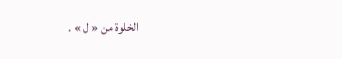الخلوة من « ل » .